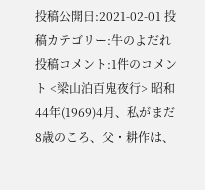投稿公開日:2021-02-01 投稿カテゴリー:牛のよだれ 投稿コメント:1件のコメント <梁山泊百鬼夜行> 昭和44年(1969)4月、私がまだ8歳のころ、父・耕作は、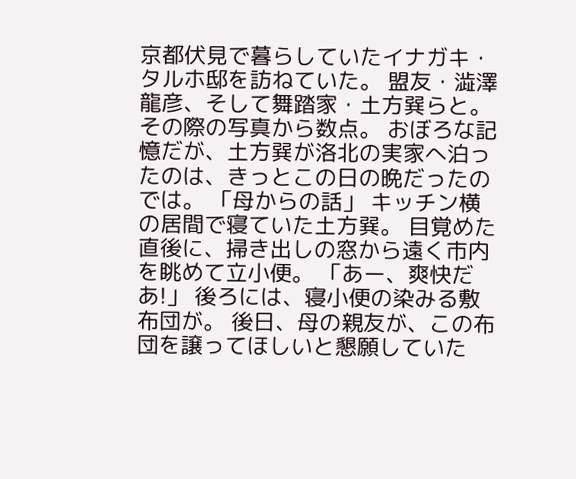京都伏見で暮らしていたイナガキ・タルホ邸を訪ねていた。 盟友・澁澤龍彦、そして舞踏家・土方巽らと。 その際の写真から数点。 おぼろな記憶だが、土方巽が洛北の実家へ泊ったのは、きっとこの日の晩だったのでは。 「母からの話」 キッチン横の居間で寝ていた土方巽。 目覚めた直後に、掃き出しの窓から遠く市内を眺めて立小便。 「あー、爽快だあ!」 後ろには、寝小便の染みる敷布団が。 後日、母の親友が、この布団を譲ってほしいと懇願していた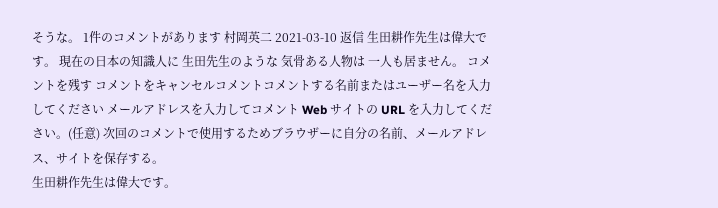そうな。 1件のコメントがあります 村岡英二 2021-03-10 返信 生田耕作先生は偉大です。 現在の日本の知識人に 生田先生のような 気骨ある人物は 一人も居ません。 コメントを残す コメントをキャンセルコメントコメントする名前またはユーザー名を入力してください メールアドレスを入力してコメント Web サイトの URL を入力してください。(任意) 次回のコメントで使用するためブラウザーに自分の名前、メールアドレス、サイトを保存する。
生田耕作先生は偉大です。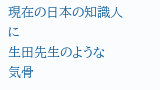現在の日本の知識人に
生田先生のような
気骨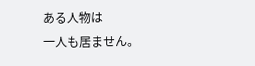ある人物は
一人も居ません。